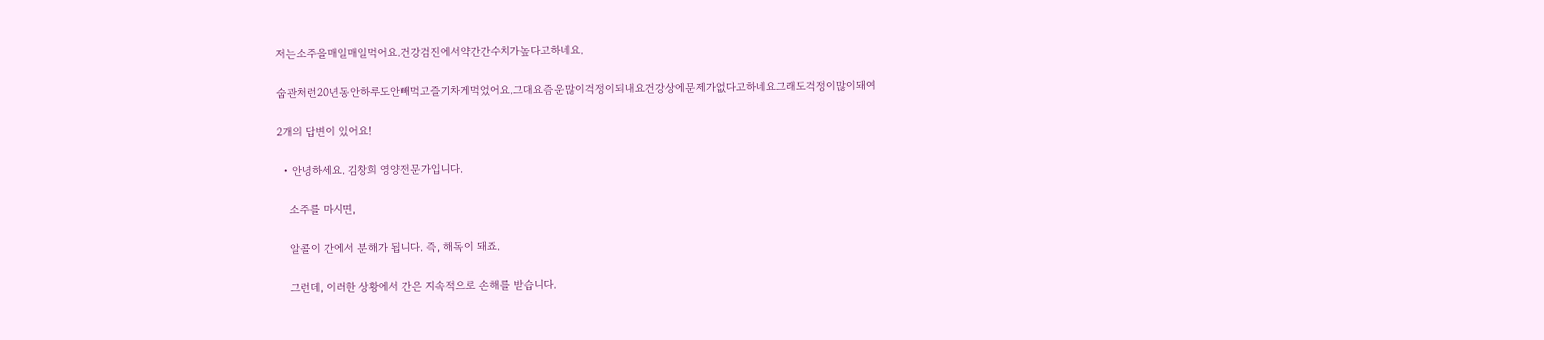저는소주을매일매일먹어요.건강검진에서약간간수치가높다고하네요.

숩관처런20년동안하루도안빼먹고즐기차게먹었어요.그대요즘운많이걱정이되내요건강상에문제가없다고하네요그래도걱정이많이돼여

2개의 답변이 있어요!

  • 안녕하세요. 김창희 영양전문가입니다.

    소주를 마시면,

    알콜이 간에서 분해가 됩니다. 즉, 해독이 돼죠.

    그런데, 이러한 상황에서 간은 지속적으로 손해를 받습니다.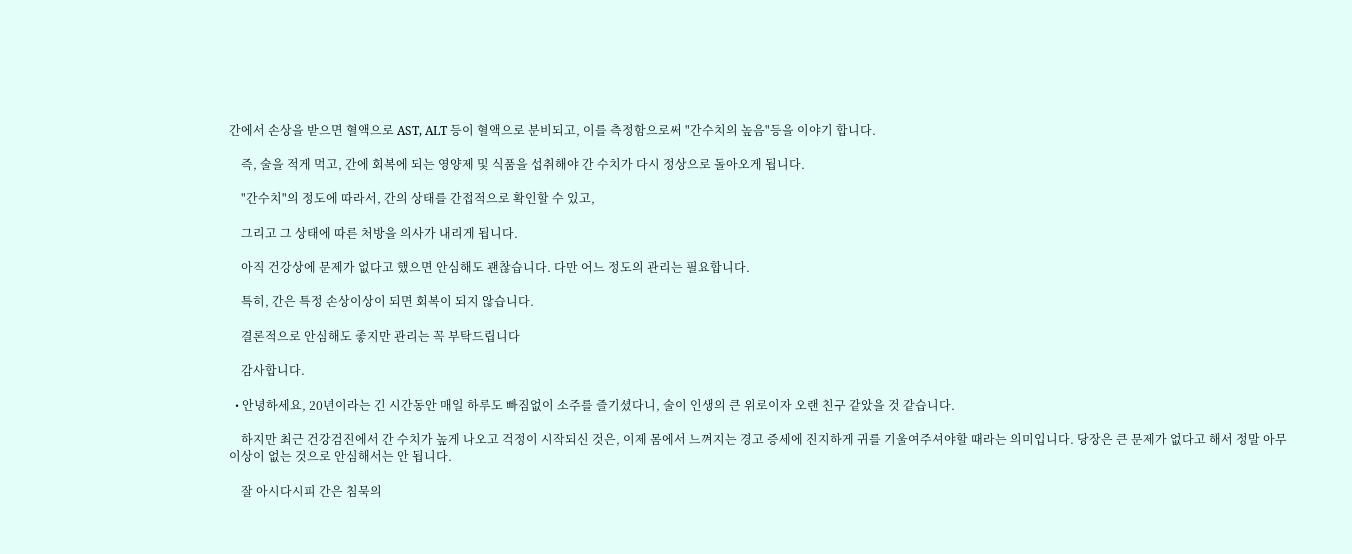간에서 손상을 받으면 혈액으로 AST, ALT 등이 혈액으로 분비되고, 이를 측정함으로써 "간수치의 높음"등을 이야기 합니다.

    즉, 술을 적게 먹고, 간에 회복에 되는 영양제 및 식품을 섭취해야 간 수치가 다시 정상으로 돌아오게 됩니다.

    "간수치"의 정도에 따라서, 간의 상태를 간접적으로 확인할 수 있고,

    그리고 그 상태에 따른 처방을 의사가 내리게 됩니다.

    아직 건강상에 문제가 없다고 했으면 안심해도 괜찮습니다. 다만 어느 정도의 관리는 필요합니다.

    특히, 간은 특정 손상이상이 되면 회복이 되지 않습니다.

    결론적으로 안심해도 좋지만 관리는 꼭 부탁드립니다

    감사합니다.

  • 안녕하세요, 20년이라는 긴 시간동안 매일 하루도 빠짐없이 소주를 즐기셨다니, 술이 인생의 큰 위로이자 오랜 친구 같았을 것 같습니다.

    하지만 최근 건강검진에서 간 수치가 높게 나오고 걱정이 시작되신 것은, 이제 몸에서 느껴지는 경고 증세에 진지하게 귀를 기울여주셔야할 때라는 의미입니다. 당장은 큰 문제가 없다고 해서 정말 아무 이상이 없는 것으로 안심해서는 안 됩니다.

    잘 아시다시피 간은 침묵의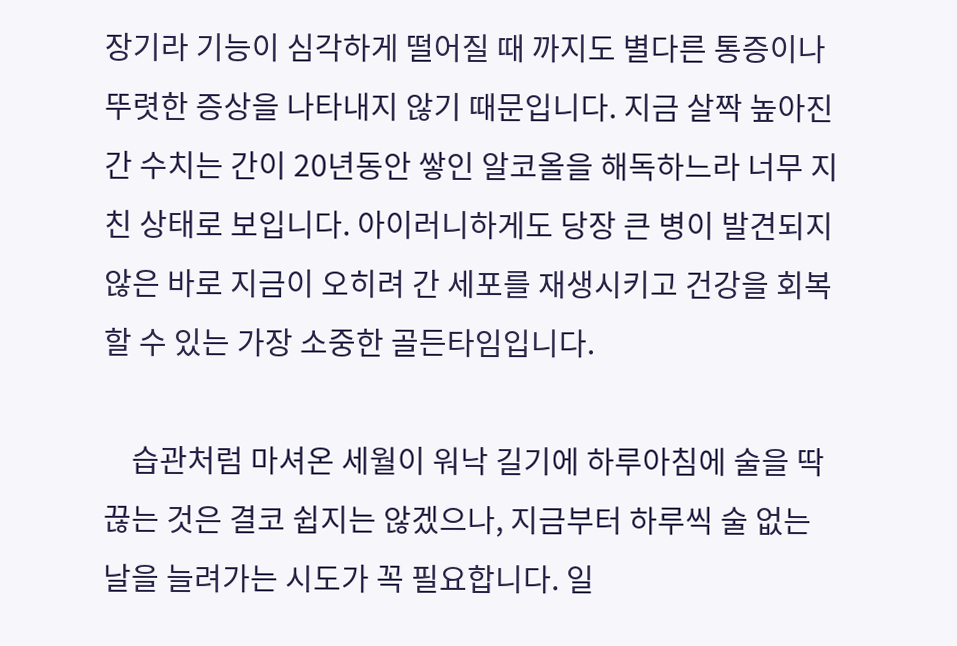장기라 기능이 심각하게 떨어질 때 까지도 별다른 통증이나 뚜렷한 증상을 나타내지 않기 때문입니다. 지금 살짝 높아진 간 수치는 간이 20년동안 쌓인 알코올을 해독하느라 너무 지친 상태로 보입니다. 아이러니하게도 당장 큰 병이 발견되지 않은 바로 지금이 오히려 간 세포를 재생시키고 건강을 회복할 수 있는 가장 소중한 골든타임입니다.

    습관처럼 마셔온 세월이 워낙 길기에 하루아침에 술을 딱 끊는 것은 결코 쉽지는 않겠으나, 지금부터 하루씩 술 없는 날을 늘려가는 시도가 꼭 필요합니다. 일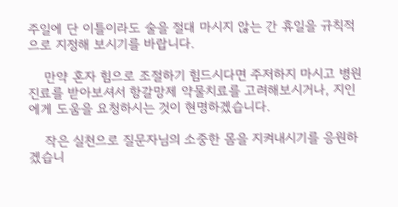주일에 단 이틀이라도 술을 절대 마시지 않는 간 휴일을 규칙적으로 지정해 보시기를 바랍니다.

    만약 혼자 힘으로 조절하기 힘드시다면 주저하지 마시고 병원 진료를 받아보셔서 항갈망제 약물치료를 고려해보시거나, 지인에게 도움을 요청하시는 것이 현명하겠습니다.

    작은 실천으로 질문자님의 소중한 몸을 지켜내시기를 응원하겠습니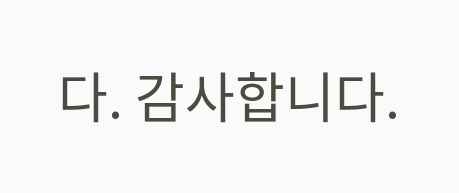다. 감사합니다.